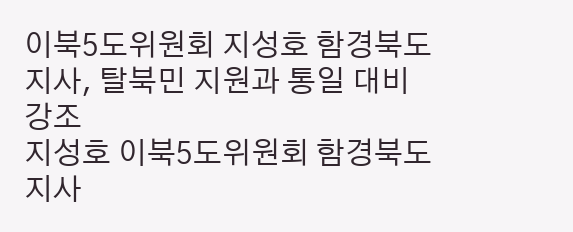이북5도위원회 지성호 함경북도 지사, 탈북민 지원과 통일 대비 강조
지성호 이북5도위원회 함경북도 지사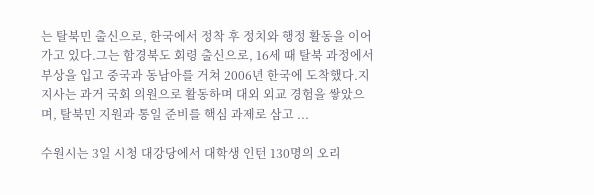는 탈북민 출신으로, 한국에서 정착 후 정치와 행정 활동을 이어가고 있다.그는 함경북도 회령 출신으로, 16세 때 탈북 과정에서 부상을 입고 중국과 동남아를 거쳐 2006년 한국에 도착했다.지 지사는 과거 국회 의원으로 활동하며 대외 외교 경험을 쌓았으며, 탈북민 지원과 통일 준비를 핵심 과제로 삼고 ...

수원시는 3일 시청 대강당에서 대학생 인턴 130명의 오리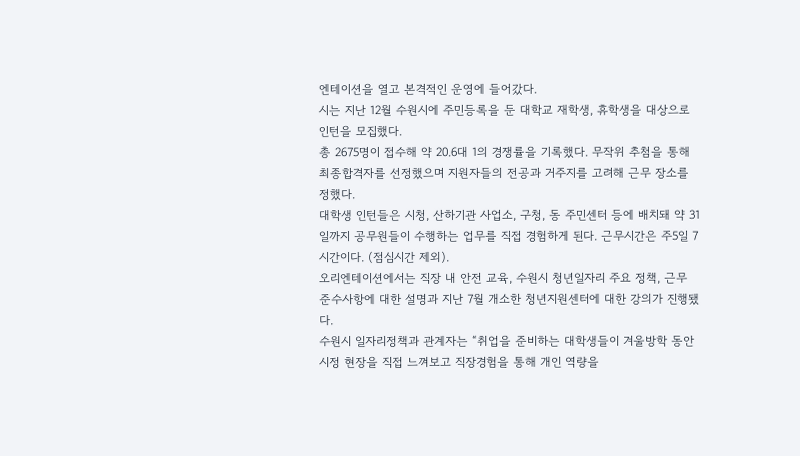엔테이션을 열고 본격적인 운영에 들어갔다.
시는 지난 12월 수원시에 주민등록을 둔 대학교 재학생, 휴학생을 대상으로 인턴을 모집했다.
총 2675명이 접수해 약 20.6대 1의 경쟁률을 기록했다. 무작위 추첨을 통해 최종합격자를 선정했으며 지원자들의 전공과 거주지를 고려해 근무 장소를 정했다.
대학생 인턴들은 시청, 산하기관 사업소, 구청, 동 주민센터 등에 배치돼 약 31일까지 공무원들이 수행하는 업무를 직접 경험하게 된다. 근무시간은 주5일 7시간이다. (점심시간 제외).
오리엔테이션에서는 직장 내 안전 교육, 수원시 청년일자리 주요 정책, 근무 준수사항에 대한 설명과 지난 7월 개소한 청년지원센터에 대한 강의가 진행됐다.
수원시 일자리정책과 관계자는 “취업을 준비하는 대학생들이 겨울방학 동안 시정 현장을 직접 느껴보고 직장경험을 통해 개인 역량을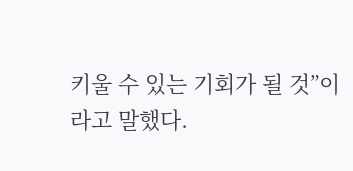키울 수 있는 기회가 될 것”이라고 말했다.